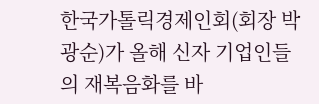한국가톨릭경제인회(회장 박광순)가 올해 신자 기업인들의 재복음화를 바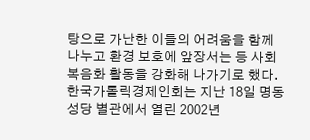탕으로 가난한 이들의 어려움을 함께 나누고 환경 보호에 앞장서는 등 사회복음화 활동을 강화해 나가기로 했다.
한국가톨릭경제인회는 지난 18일 명동성당 별관에서 열린 2002년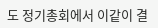도 정기총회에서 이같이 결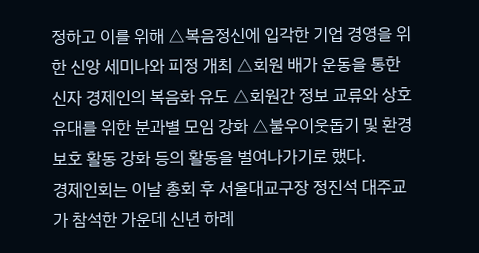정하고 이를 위해 △복음정신에 입각한 기업 경영을 위한 신앙 세미나와 피정 개최 △회원 배가 운동을 통한 신자 경제인의 복음화 유도 △회원간 정보 교류와 상호 유대를 위한 분과별 모임 강화 △불우이웃돕기 및 환경 보호 활동 강화 등의 활동을 벌여나가기로 했다.
경제인회는 이날 총회 후 서울대교구장 정진석 대주교가 참석한 가운데 신년 하례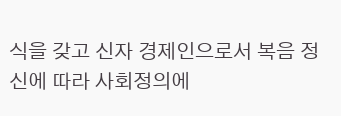식을 갖고 신자 경제인으로서 복음 정신에 따라 사회정의에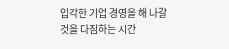입각한 기업 경영을 해 나갈 것을 다짐하는 시간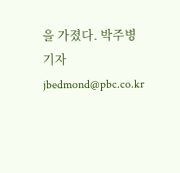을 가졌다. 박주병 기자 jbedmond@pbc.co.kr